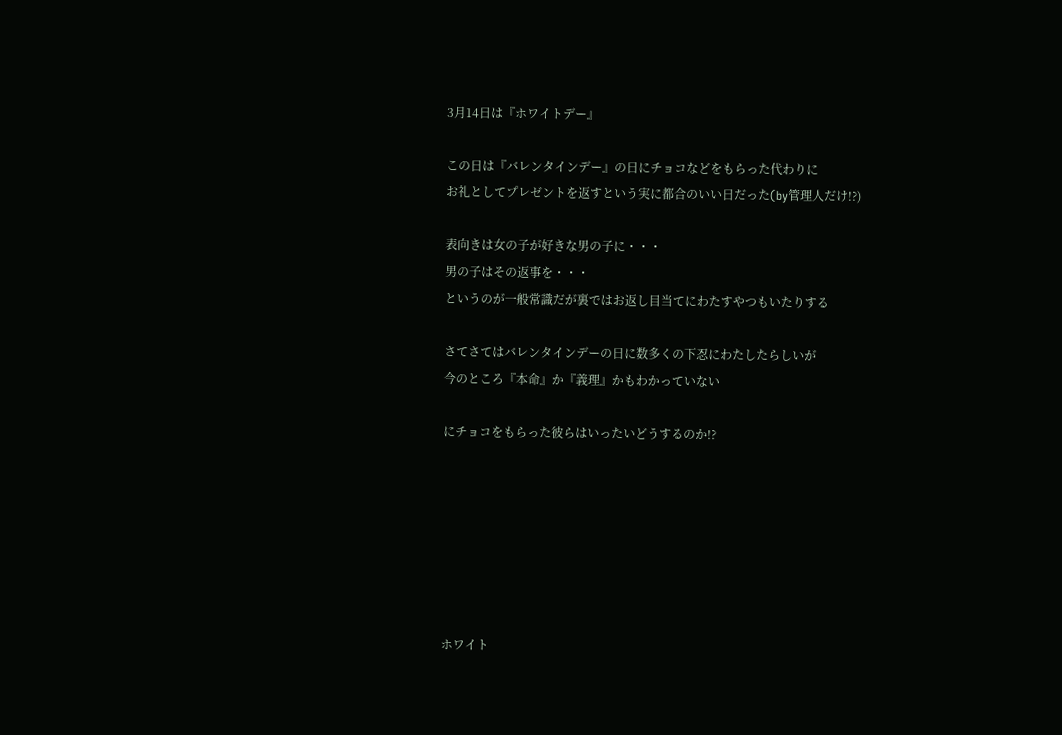3月14日は『ホワイトデー』

この日は『バレンタインデー』の日にチョコなどをもらった代わりに
お礼としてプレゼントを返すという実に都合のいい日だった(by管理人だけ!?)

表向きは女の子が好きな男の子に・・・
男の子はその返事を・・・
というのが一般常識だが裏ではお返し目当てにわたすやつもいたりする

さてさてはバレンタインデーの日に数多くの下忍にわたしたらしいが
今のところ『本命』か『義理』かもわかっていない

にチョコをもらった彼らはいったいどうするのか!?







ホワイト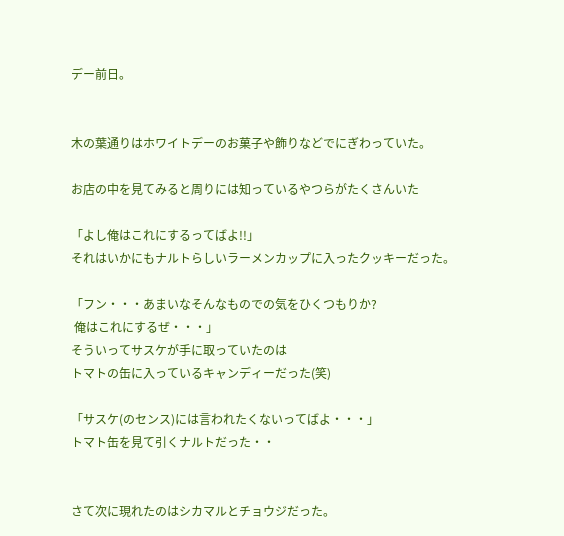デー前日。


木の葉通りはホワイトデーのお菓子や飾りなどでにぎわっていた。

お店の中を見てみると周りには知っているやつらがたくさんいた

「よし俺はこれにするってばよ!!」
それはいかにもナルトらしいラーメンカップに入ったクッキーだった。

「フン・・・あまいなそんなものでの気をひくつもりか?
 俺はこれにするぜ・・・」
そういってサスケが手に取っていたのは
トマトの缶に入っているキャンディーだった(笑)

「サスケ(のセンス)には言われたくないってばよ・・・」
トマト缶を見て引くナルトだった・・


さて次に現れたのはシカマルとチョウジだった。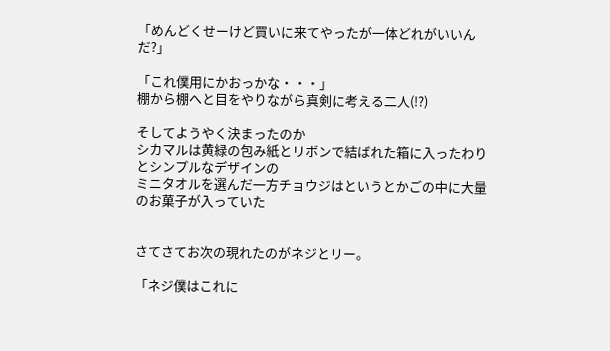「めんどくせーけど買いに来てやったが一体どれがいいんだ?」

「これ僕用にかおっかな・・・」
棚から棚へと目をやりながら真剣に考える二人(!?)

そしてようやく決まったのか
シカマルは黄緑の包み紙とリボンで結ばれた箱に入ったわりとシンプルなデザインの
ミニタオルを選んだ一方チョウジはというとかごの中に大量のお菓子が入っていた


さてさてお次の現れたのがネジとリー。

「ネジ僕はこれに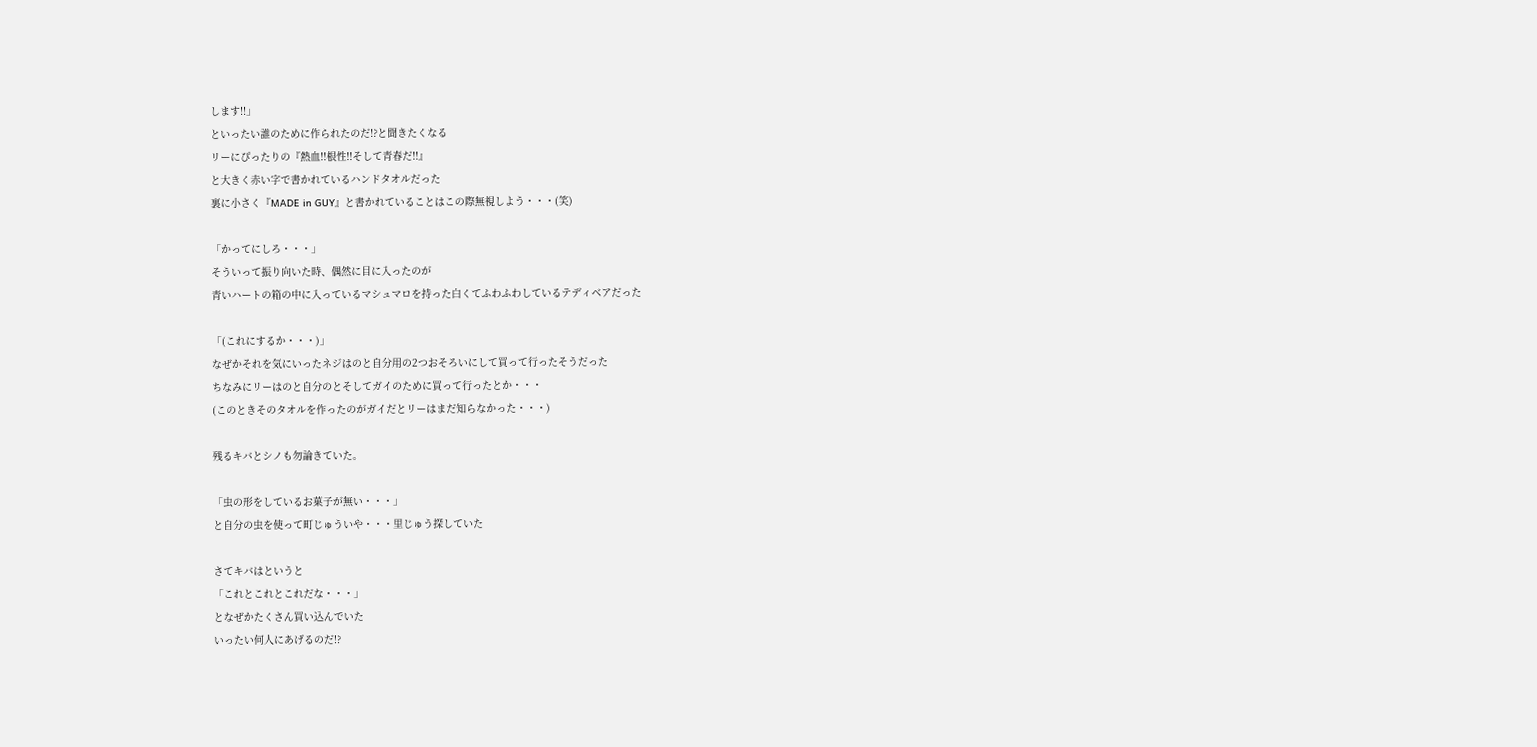します!!」
といったい誰のために作られたのだ!?と聞きたくなる
リーにぴったりの『熱血!!根性!!そして青春だ!!』
と大きく赤い字で書かれているハンドタオルだった
裏に小さく『MADE in GUY』と書かれていることはこの際無視しよう・・・(笑)

「かってにしろ・・・」
そういって振り向いた時、偶然に目に入ったのが
青いハートの箱の中に入っているマシュマロを持った白くてふわふわしているテディベアだった

「(これにするか・・・)」
なぜかそれを気にいったネジはのと自分用の2つおそろいにして買って行ったそうだった
ちなみにリーはのと自分のとそしてガイのために買って行ったとか・・・
(このときそのタオルを作ったのがガイだとリーはまだ知らなかった・・・)

残るキバとシノも勿論きていた。

「虫の形をしているお菓子が無い・・・」
と自分の虫を使って町じゅういや・・・里じゅう探していた

さてキバはというと
「これとこれとこれだな・・・」
となぜかたくさん買い込んでいた
いったい何人にあげるのだ!?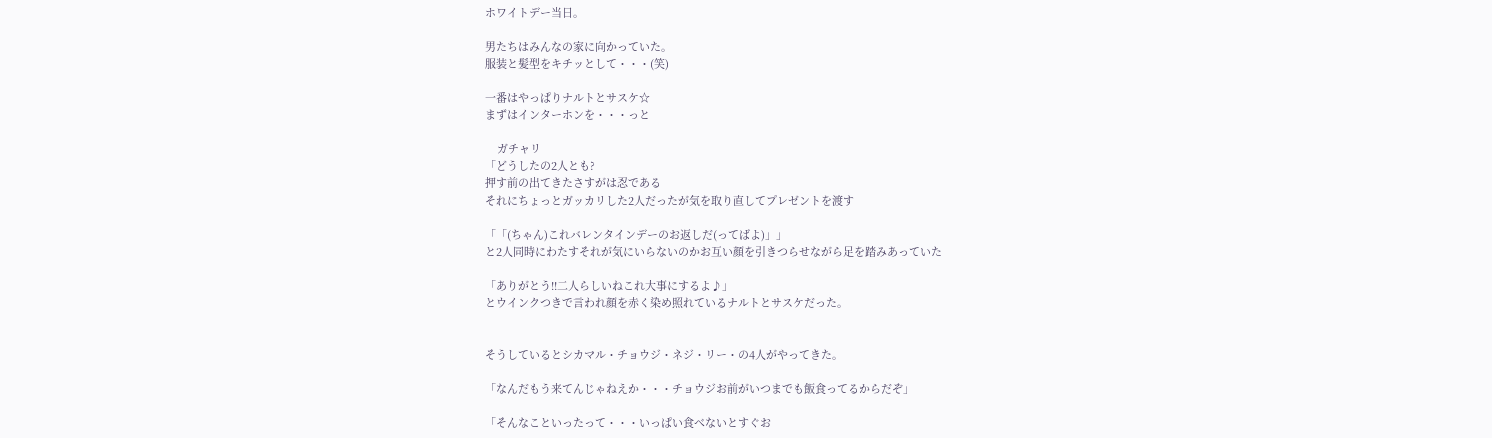ホワイトデー当日。

男たちはみんなの家に向かっていた。
服装と髪型をキチッとして・・・(笑)

一番はやっぱりナルトとサスケ☆
まずはインターホンを・・・っと

    ガチャリ
「どうしたの2人とも?
押す前の出てきたさすがは忍である
それにちょっとガッカリした2人だったが気を取り直してプレゼントを渡す

「「(ちゃん)これバレンタインデーのお返しだ(ってばよ)」」
と2人同時にわたすそれが気にいらないのかお互い顔を引きつらせながら足を踏みあっていた

「ありがとう!!二人らしいねこれ大事にするよ♪」
とウインクつきで言われ顔を赤く染め照れているナルトとサスケだった。


そうしているとシカマル・チョウジ・ネジ・リー・の4人がやってきた。

「なんだもう来てんじゃねえか・・・チョウジお前がいつまでも飯食ってるからだぞ」

「そんなこといったって・・・いっぱい食べないとすぐお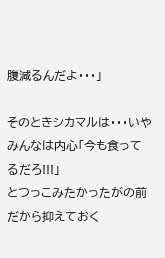腹減るんだよ・・・」

そのときシカマルは・・・いやみんなは内心「今も食ってるだろ!!!」
とつっこみたかったがの前だから抑えておく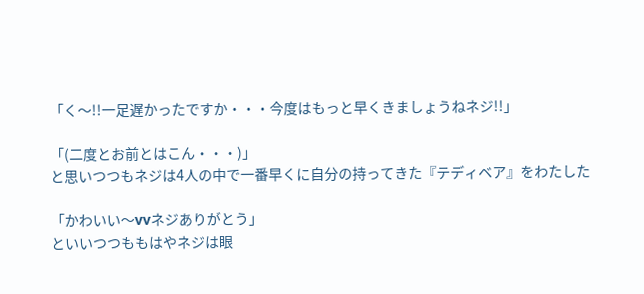「く〜!!一足遅かったですか・・・今度はもっと早くきましょうねネジ!!」

「(二度とお前とはこん・・・)」
と思いつつもネジは4人の中で一番早くに自分の持ってきた『テディベア』をわたした

「かわいい〜vvネジありがとう」
といいつつももはやネジは眼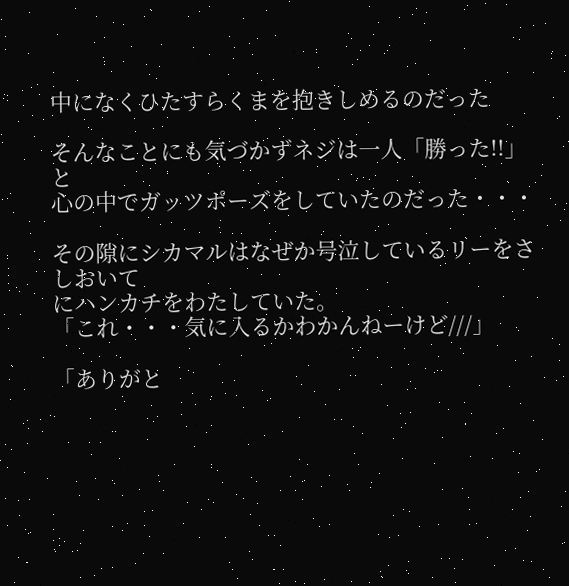中になくひたすらくまを抱きしめるのだった

そんなことにも気づかずネジは一人「勝った!!」と
心の中でガッツポーズをしていたのだった・・・

その隙にシカマルはなぜか号泣しているリーをさしおいて
にハンカチをわたしていた。
「これ・・・気に入るかわかんねーけど///」

「ありがと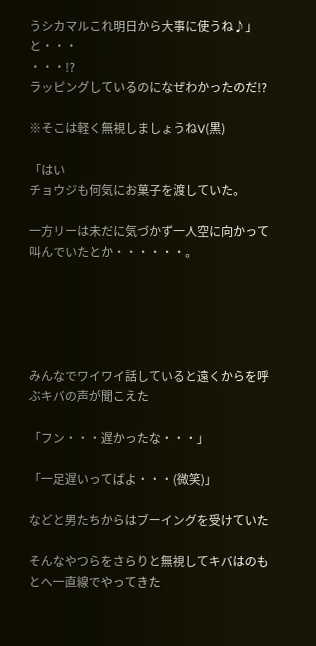うシカマルこれ明日から大事に使うね♪」
と・・・
・・・!?
ラッピングしているのになぜわかったのだ!?

※そこは軽く無視しましょうねV(黒)

「はい
チョウジも何気にお菓子を渡していた。

一方リーは未だに気づかず一人空に向かって叫んでいたとか・・・・・・。





みんなでワイワイ話していると遠くからを呼ぶキバの声が聞こえた

「フン・・・遅かったな・・・」

「一足遅いってばよ・・・(微笑)」

などと男たちからはブーイングを受けていた

そんなやつらをさらりと無視してキバはのもとへ一直線でやってきた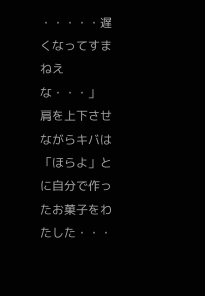・・・・・遅くなってすまねえな・・・」
肩を上下させながらキバは「ほらよ」とに自分で作ったお菓子をわたした・・・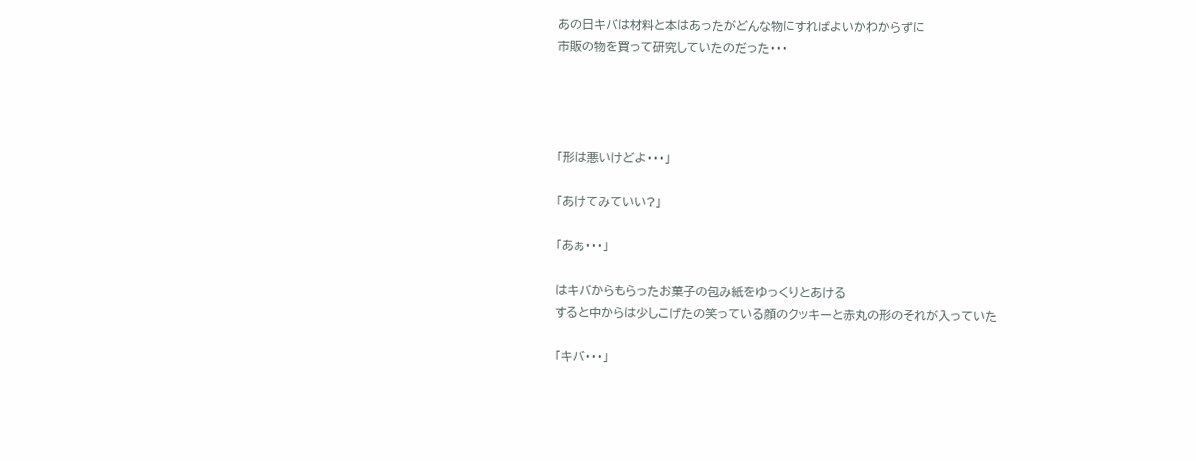あの日キバは材料と本はあったがどんな物にすればよいかわからずに
市販の物を買って研究していたのだった・・・




「形は悪いけどよ・・・」

「あけてみていい?」

「あぁ・・・」

はキバからもらったお菓子の包み紙をゆっくりとあける
すると中からは少しこげたの笑っている顔のクッキーと赤丸の形のそれが入っていた

「キバ・・・」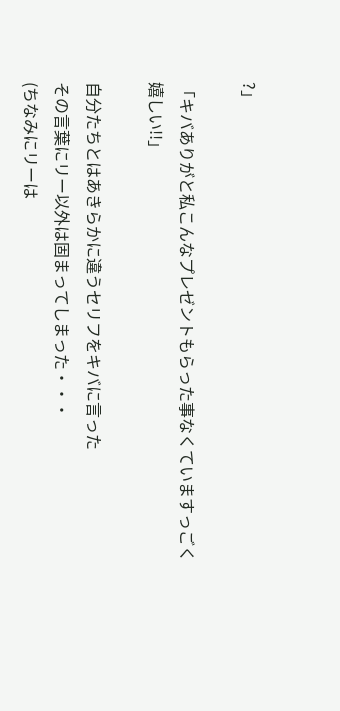?」

「キバありがと私こんなプレゼントもらった事なくていますっごく嬉しい!!」

自分たちとはあきらかに違うセリフをキバに言った
その言葉にリー以外は固まってしまった・・・
(ちなみにリーは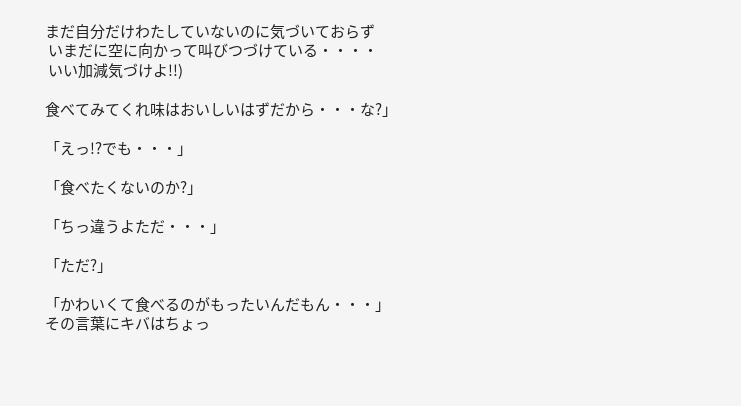まだ自分だけわたしていないのに気づいておらず
 いまだに空に向かって叫びつづけている・・・・
 いい加減気づけよ!!)

食べてみてくれ味はおいしいはずだから・・・な?」

「えっ!?でも・・・」

「食べたくないのか?」

「ちっ違うよただ・・・」

「ただ?」

「かわいくて食べるのがもったいんだもん・・・」
その言葉にキバはちょっ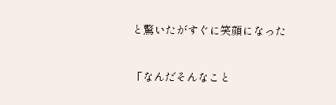と驚いたがすぐに笑顔になった

「なんだそんなこと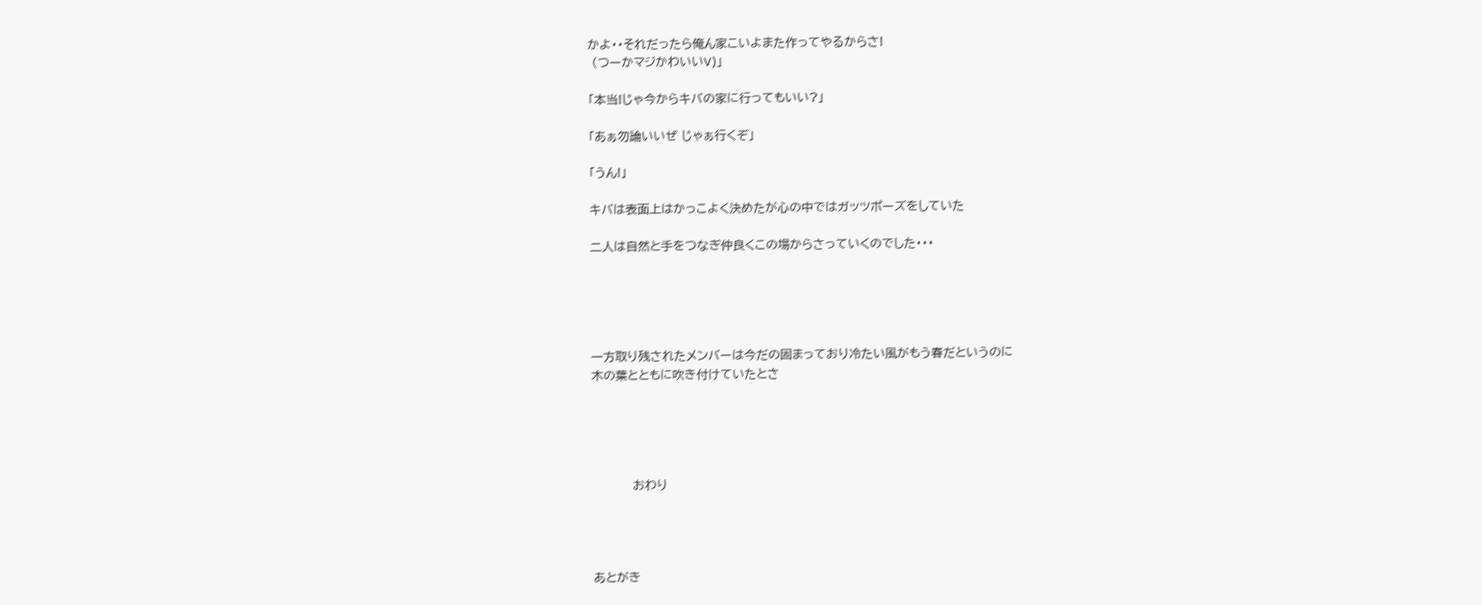かよ・・それだったら俺ん家こいよまた作ってやるからさ!
 (つーかマジかわいいV)」

「本当!じゃ今からキバの家に行ってもいい?」

「あぁ勿論いいぜ じゃぁ行くぞ」

「うん!」

キバは表面上はかっこよく決めたが心の中ではガッツポーズをしていた

二人は自然と手をつなぎ仲良くこの場からさっていくのでした・・・





一方取り残されたメンバーは今だの固まっており冷たい風がもう春だというのに
木の葉とともに吹き付けていたとさ





          おわり




あとがき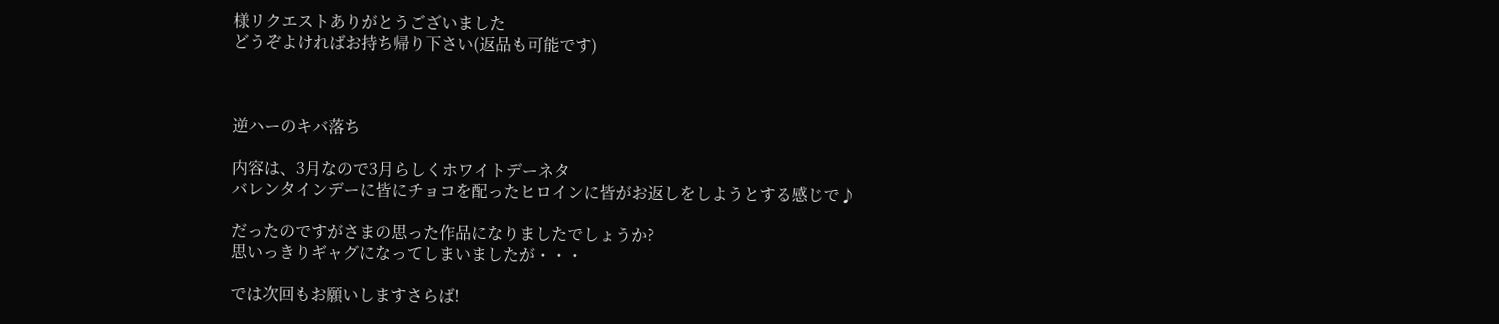様リクエストありがとうございました
どうぞよければお持ち帰り下さい(返品も可能です)



逆ハーのキバ落ち

内容は、3月なので3月らしくホワイトデーネタ
バレンタインデーに皆にチョコを配ったヒロインに皆がお返しをしようとする感じで♪

だったのですがさまの思った作品になりましたでしょうか?
思いっきりギャグになってしまいましたが・・・

では次回もお願いしますさらば!